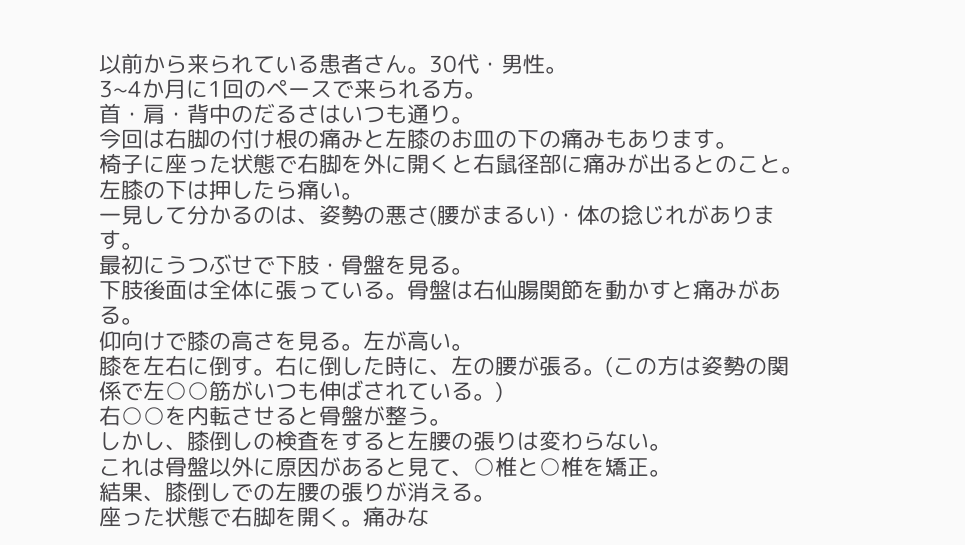以前から来られている患者さん。30代・男性。
3~4か月に1回のペースで来られる方。
首・肩・背中のだるさはいつも通り。
今回は右脚の付け根の痛みと左膝のお皿の下の痛みもあります。
椅子に座った状態で右脚を外に開くと右鼠径部に痛みが出るとのこと。
左膝の下は押したら痛い。
一見して分かるのは、姿勢の悪さ(腰がまるい)・体の捻じれがあります。
最初にうつぶせで下肢・骨盤を見る。
下肢後面は全体に張っている。骨盤は右仙腸関節を動かすと痛みがある。
仰向けで膝の高さを見る。左が高い。
膝を左右に倒す。右に倒した時に、左の腰が張る。(この方は姿勢の関係で左○○筋がいつも伸ばされている。)
右○○を内転させると骨盤が整う。
しかし、膝倒しの検査をすると左腰の張りは変わらない。
これは骨盤以外に原因があると見て、○椎と○椎を矯正。
結果、膝倒しでの左腰の張りが消える。
座った状態で右脚を開く。痛みな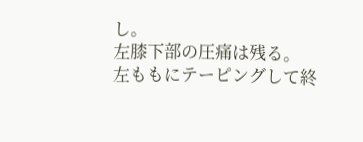し。
左膝下部の圧痛は残る。
左ももにテーピングして終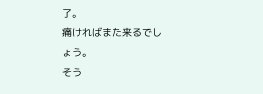了。
痛ければまた来るでしょう。
そう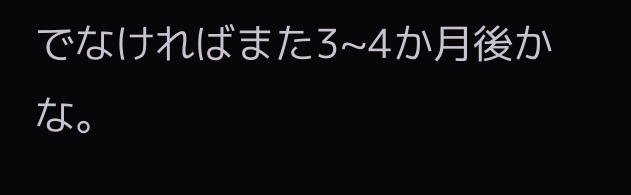でなければまた3~4か月後かな。